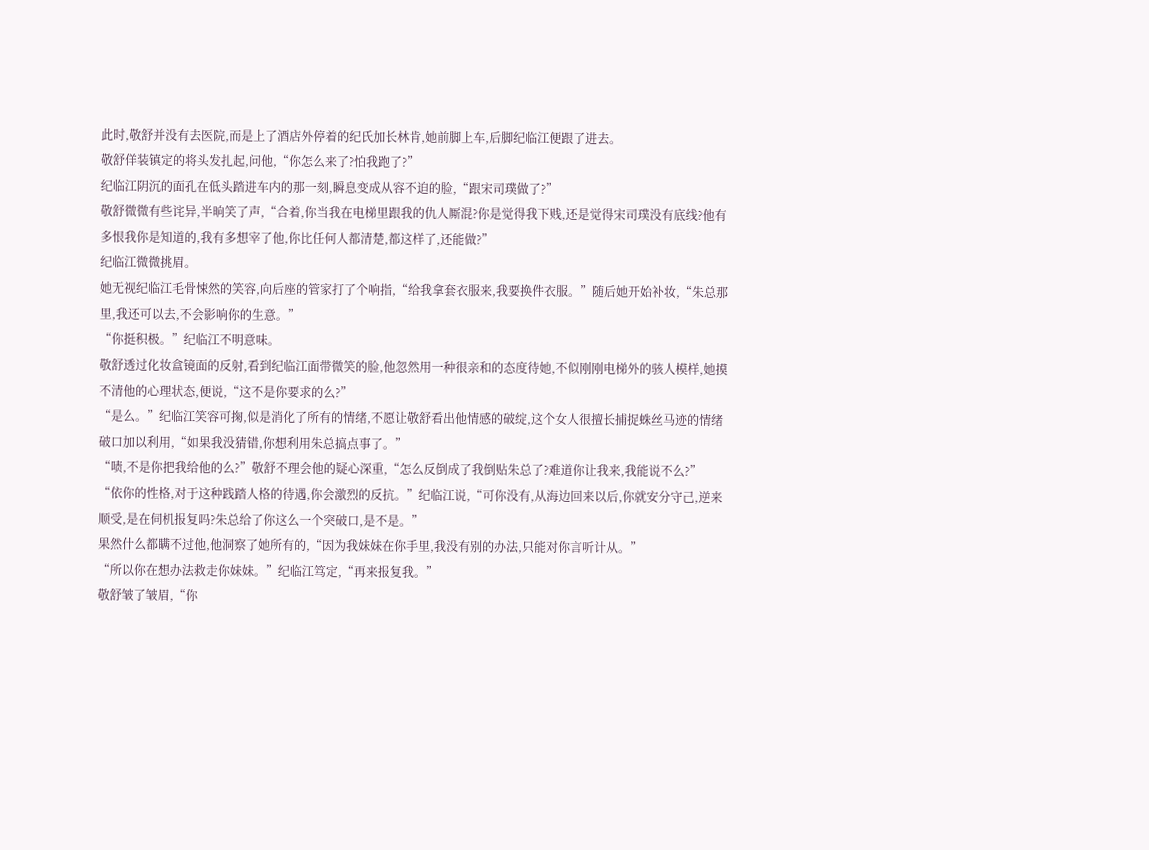此时,敬舒并没有去医院,而是上了酒店外停着的纪氏加长林肯,她前脚上车,后脚纪临江便跟了进去。
敬舒佯装镇定的将头发扎起,问他,“你怎么来了?怕我跑了?”
纪临江阴沉的面孔在低头踏进车内的那一刻,瞬息变成从容不迫的脸,“跟宋司璞做了?”
敬舒微微有些诧异,半晌笑了声,“合着,你当我在电梯里跟我的仇人厮混?你是觉得我下贱,还是觉得宋司璞没有底线?他有多恨我你是知道的,我有多想宰了他,你比任何人都清楚,都这样了,还能做?”
纪临江微微挑眉。
她无视纪临江毛骨悚然的笑容,向后座的管家打了个响指,“给我拿套衣服来,我要换件衣服。”随后她开始补妆,“朱总那里,我还可以去,不会影响你的生意。”
“你挺积极。”纪临江不明意味。
敬舒透过化妆盒镜面的反射,看到纪临江面带微笑的脸,他忽然用一种很亲和的态度待她,不似刚刚电梯外的骇人模样,她摸不清他的心理状态,便说,“这不是你要求的么?”
“是么。”纪临江笑容可掬,似是消化了所有的情绪,不愿让敬舒看出他情感的破绽,这个女人很擅长捕捉蛛丝马迹的情绪破口加以利用,“如果我没猜错,你想利用朱总搞点事了。”
“啧,不是你把我给他的么?”敬舒不理会他的疑心深重,“怎么反倒成了我倒贴朱总了?难道你让我来,我能说不么?”
“依你的性格,对于这种践踏人格的待遇,你会激烈的反抗。”纪临江说,“可你没有,从海边回来以后,你就安分守己,逆来顺受,是在伺机报复吗?朱总给了你这么一个突破口,是不是。”
果然什么都瞒不过他,他洞察了她所有的,“因为我妹妹在你手里,我没有别的办法,只能对你言听计从。”
“所以你在想办法救走你妹妹。”纪临江笃定,“再来报复我。”
敬舒皱了皱眉,“你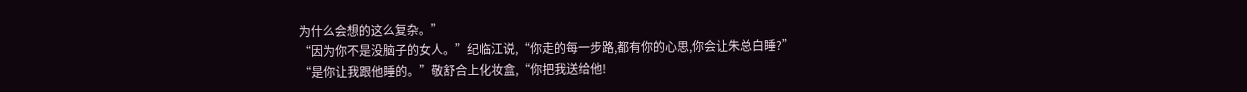为什么会想的这么复杂。”
“因为你不是没脑子的女人。”纪临江说,“你走的每一步路,都有你的心思,你会让朱总白睡?”
“是你让我跟他睡的。”敬舒合上化妆盒,“你把我送给他!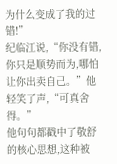为什么变成了我的过错!”
纪临江说,“你没有错,你只是顺势而为,哪怕让你出卖自己。”他轻笑了声,“可真舍得。”
他句句都戳中了敬舒的核心思想,这种被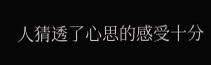人猜透了心思的感受十分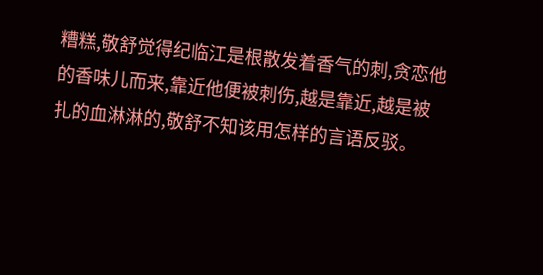糟糕,敬舒觉得纪临江是根散发着香气的刺,贪恋他的香味儿而来,靠近他便被刺伤,越是靠近,越是被扎的血淋淋的,敬舒不知该用怎样的言语反驳。